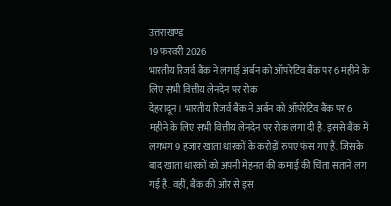उत्तराखण्ड
19 फरवरी 2026
भारतीय रिजर्व बैंक ने लगाई अर्बन को ऑपरेटिव बैंक पर 6 महीने के लिए सभी वित्तीय लेनदेन पर रोक
देहरादून। भारतीय रिजर्व बैंक ने अर्बन को ऑपरेटिव बैंक पर 6 महीने के लिए सभी वित्तीय लेनदेन पर रोक लगा दी है. इससे बैंक में लगभग 9 हजार खाता धारकों के करोड़ों रुपए फंस गए हैं. जिसके बाद खाता धारकों को अपनी मेहनत की कमाई की चिंता सताने लग गई है. वहीं, बैंक की ओर से इस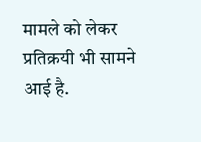मामले को लेकर प्रतिक्रयी भी सामने आई है.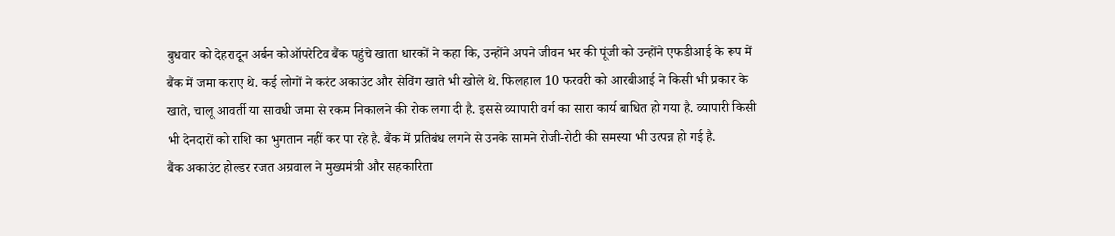बुधवार को देहरादून अर्बन कोऑपरेटिव बैंक पहुंचे खाता धारकों ने कहा कि, उन्होंने अपने जीवन भर की पूंजी को उन्होंने एफडीआई के रूप में बैंक में जमा कराए थे. कई लोगों ने करंट अकाउंट और सेविंग खाते भी खोले थे. फिलहाल 10 फरवरी को आरबीआई ने किसी भी प्रकार के खाते, चालू आवर्ती या सावधी जमा से रकम निकालने की रोक लगा दी है. इससे व्यापारी वर्ग का सारा कार्य बाधित हो गया है. व्यापारी किसी भी देनदारों को राशि का भुगतान नहीं कर पा रहे है. बैंक में प्रतिबंध लगने से उनके सामने रोजी-रोटी की समस्या भी उत्पन्न हो गई है.
बैंक अकाउंट होल्डर रजत अग्रवाल ने मुख्यमंत्री और सहकारिता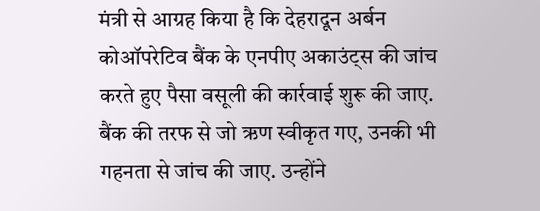मंत्री से आग्रह किया है कि देहरादून अर्बन कोऑपरेटिव बैंक के एनपीए अकाउंट्स की जांच करते हुए पैसा वसूली की कार्रवाई शुरू की जाए. बैंक की तरफ से जो ऋण स्वीकृत गए, उनकी भी गहनता से जांच की जाए. उन्होंने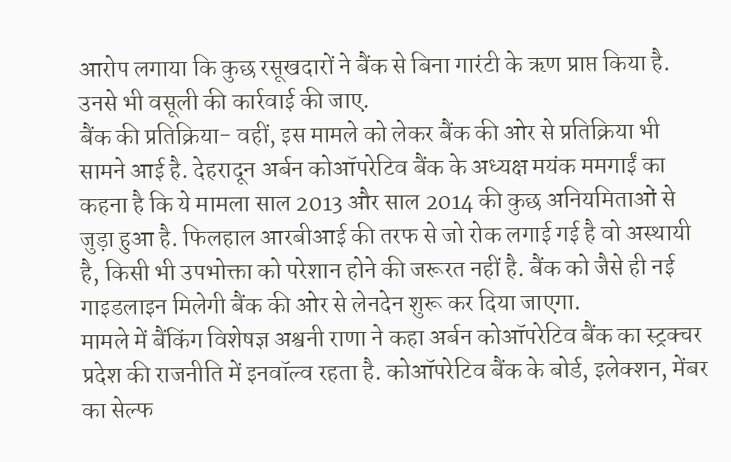आरोप लगाया कि कुछ रसूखदारों ने बैंक से बिना गारंटी के ऋण प्राप्त किया है. उनसे भी वसूली की कार्रवाई की जाए.
बैंक की प्रतिक्रिया- वहीं, इस मामले को लेकर बैंक की ओर से प्रतिक्रिया भी सामने आई है. देहरादून अर्बन कोऑपरेटिव बैंक के अध्यक्ष मयंक ममगाईं का कहना है कि ये मामला साल 2013 और साल 2014 की कुछ अनियमिताओं से जुड़ा हुआ है. फिलहाल आरबीआई की तरफ से जो रोक लगाई गई है वो अस्थायी है, किसी भी उपभोक्ता को परेशान होने की जरूरत नहीं है. बैंक को जैसे ही नई गाइडलाइन मिलेगी बैंक की ओर से लेनदेन शुरू कर दिया जाएगा.
मामले में बैंकिंग विशेषज्ञ अश्वनी राणा ने कहा अर्बन कोऑपरेटिव बैंक का स्ट्रक्चर प्रदेश की राजनीति में इनवॉल्व रहता है. कोऑपरेटिव बैंक के बोर्ड, इलेक्शन, मेंबर का सेल्फ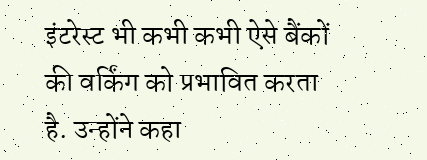इंटरेस्ट भी कभी कभी ऐसे बैंकों की वर्किंग को प्रभावित करता है. उन्होंने कहा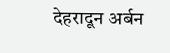देहरादून अर्बन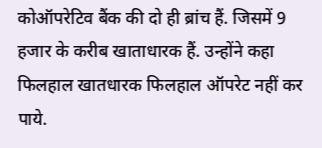कोऑपरेटिव बैंक की दो ही ब्रांच हैं. जिसमें 9 हजार के करीब खाताधारक हैं. उन्होंने कहा फिलहाल खातधारक फिलहाल ऑपरेट नहीं कर पाये.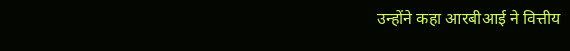उन्होंने कहा आरबीआई ने वित्तीय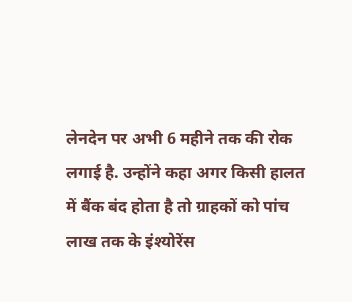लेनदेन पर अभी 6 महीने तक की रोक लगाई है. उन्होंने कहा अगर किसी हालत में बैंक बंद होता है तो ग्राहकों को पांच लाख तक के इंश्योरेंस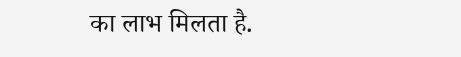का लाभ मिलता है.